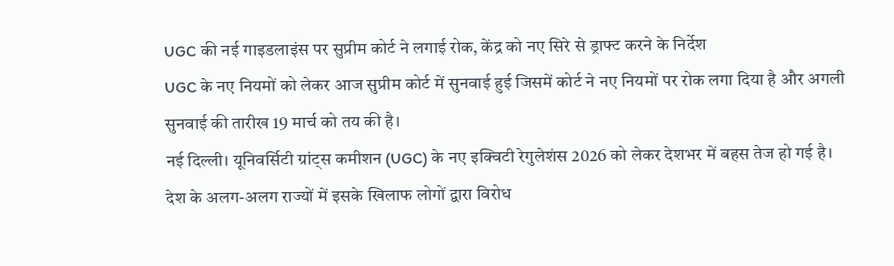UGC की नई गाइडलाइंस पर सुप्रीम कोर्ट ने लगाई रोक, केंद्र को नए सिरे से ड्राफ्ट करने के निर्देश
UGC के नए नियमों को लेकर आज सुप्रीम कोर्ट में सुनवाई हुई जिसमें कोर्ट ने नए नियमों पर रोक लगा दिया है और अगली सुनवाई की तारीख 19 मार्च को तय की है।
नई दिल्ली। यूनिवर्सिटी ग्रांट्स कमीशन (UGC) के नए इक्विटी रेगुलेशंस 2026 को लेकर देशभर में बहस तेज हो गई है। देश के अलग-अलग राज्यों में इसके खिलाफ लोगों द्वारा विरोध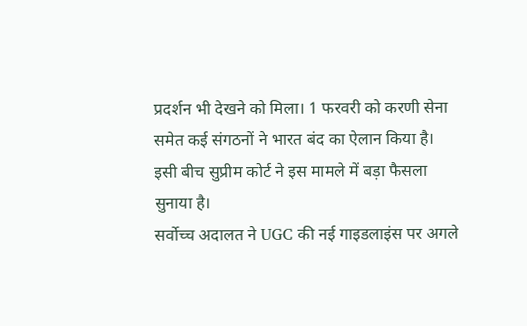प्रदर्शन भी देखने को मिला। 1 फरवरी को करणी सेना समेत कई संगठनों ने भारत बंद का ऐलान किया है। इसी बीच सुप्रीम कोर्ट ने इस मामले में बड़ा फैसला सुनाया है।
सर्वोच्च अदालत ने UGC की नई गाइडलाइंस पर अगले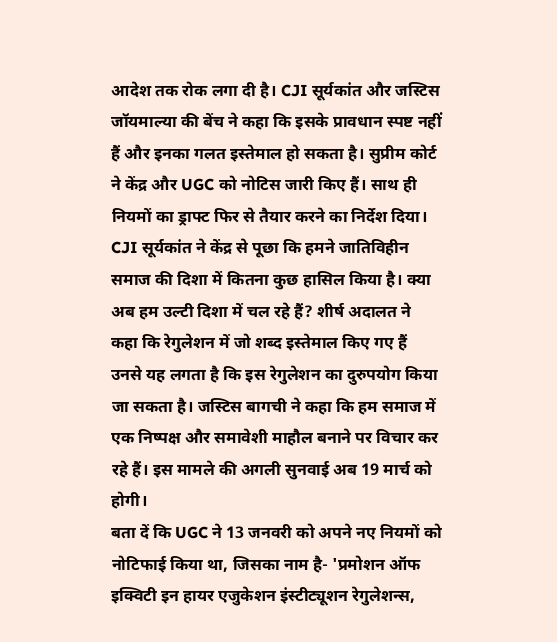आदेश तक रोक लगा दी है। CJI सूर्यकांत और जस्टिस जॉयमाल्या की बेंच ने कहा कि इसके प्रावधान स्पष्ट नहीं हैं और इनका गलत इस्तेमाल हो सकता है। सुप्रीम कोर्ट ने केंद्र और UGC को नोटिस जारी किए हैं। साथ ही नियमों का ड्राफ्ट फिर से तैयार करने का निर्देश दिया।
CJI सूर्यकांत ने केंद्र से पूछा कि हमने जातिविहीन समाज की दिशा में कितना कुछ हासिल किया है। क्या अब हम उल्टी दिशा में चल रहे हैं? शीर्ष अदालत ने कहा कि रेगुलेशन में जो शब्द इस्तेमाल किए गए हैं उनसे यह लगता है कि इस रेगुलेशन का दुरुपयोग किया जा सकता है। जस्टिस बागची ने कहा कि हम समाज में एक निष्पक्ष और समावेशी माहौल बनाने पर विचार कर रहे हैं। इस मामले की अगली सुनवाई अब 19 मार्च को होगी।
बता दें कि UGC ने 13 जनवरी को अपने नए नियमों को नोटिफाई किया था, जिसका नाम है- 'प्रमोशन ऑफ इक्विटी इन हायर एजुकेशन इंस्टीट्यूशन रेगुलेशन्स,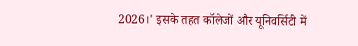2026।' इसके तहत कॉलेजों और यूनिवर्सिटी में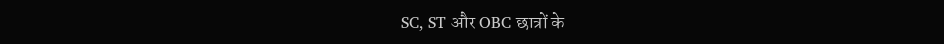SC, ST और OBC छात्रों के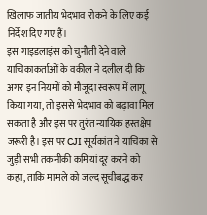खिलाफ जातीय भेदभाव रोकने के लिए कई निर्देश दिए गए हैं।
इस गाइडलाइंस को चुनौती देने वाले याचिकाकर्ताओं के वकील ने दलील दी कि अगर इन नियमों को मौजूदा स्वरूप में लागू किया गया, तो इससे भेदभाव को बढ़ावा मिल सकता है और इस पर तुरंत न्यायिक हस्तक्षेप जरूरी है। इस पर CJI सूर्यकांत ने याचिका से जुड़ी सभी तकनीकी कमियां दूर करने को कहा, ताकि मामले को जल्द सूचीबद्ध कर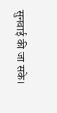सुनवाई की जा सके।